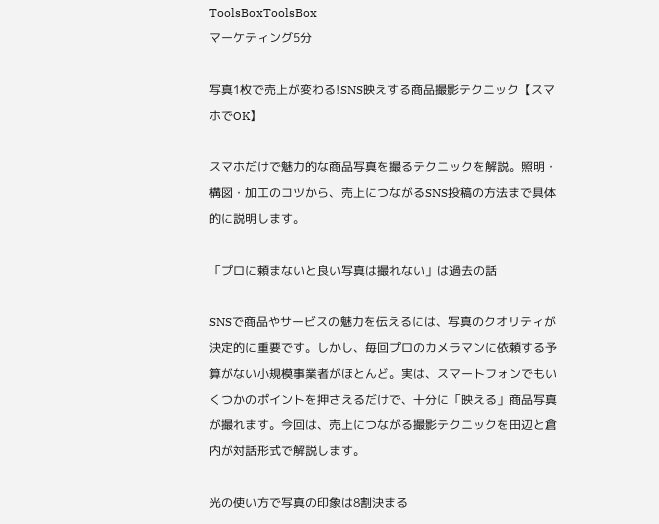ToolsBoxToolsBox
マーケティング5分

写真1枚で売上が変わる!SNS映えする商品撮影テクニック【スマホでOK】

スマホだけで魅力的な商品写真を撮るテクニックを解説。照明・構図・加工のコツから、売上につながるSNS投稿の方法まで具体的に説明します。

「プロに頼まないと良い写真は撮れない」は過去の話

SNSで商品やサービスの魅力を伝えるには、写真のクオリティが決定的に重要です。しかし、毎回プロのカメラマンに依頼する予算がない小規模事業者がほとんど。実は、スマートフォンでもいくつかのポイントを押さえるだけで、十分に「映える」商品写真が撮れます。今回は、売上につながる撮影テクニックを田辺と倉内が対話形式で解説します。

光の使い方で写真の印象は8割決まる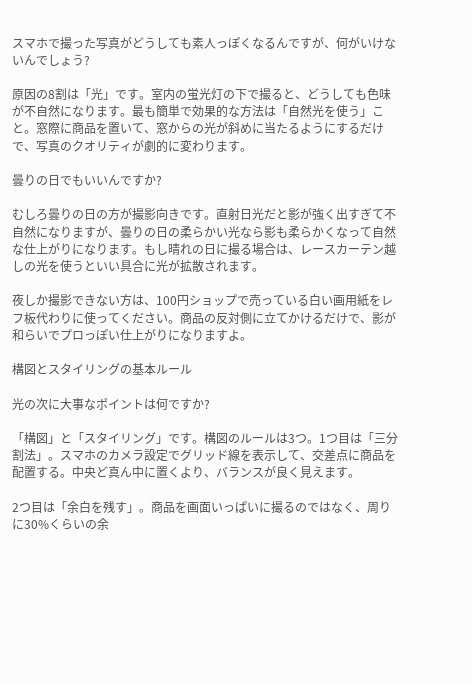スマホで撮った写真がどうしても素人っぽくなるんですが、何がいけないんでしょう?

原因の8割は「光」です。室内の蛍光灯の下で撮ると、どうしても色味が不自然になります。最も簡単で効果的な方法は「自然光を使う」こと。窓際に商品を置いて、窓からの光が斜めに当たるようにするだけで、写真のクオリティが劇的に変わります。

曇りの日でもいいんですか?

むしろ曇りの日の方が撮影向きです。直射日光だと影が強く出すぎて不自然になりますが、曇りの日の柔らかい光なら影も柔らかくなって自然な仕上がりになります。もし晴れの日に撮る場合は、レースカーテン越しの光を使うといい具合に光が拡散されます。

夜しか撮影できない方は、100円ショップで売っている白い画用紙をレフ板代わりに使ってください。商品の反対側に立てかけるだけで、影が和らいでプロっぽい仕上がりになりますよ。

構図とスタイリングの基本ルール

光の次に大事なポイントは何ですか?

「構図」と「スタイリング」です。構図のルールは3つ。1つ目は「三分割法」。スマホのカメラ設定でグリッド線を表示して、交差点に商品を配置する。中央ど真ん中に置くより、バランスが良く見えます。

2つ目は「余白を残す」。商品を画面いっぱいに撮るのではなく、周りに30%くらいの余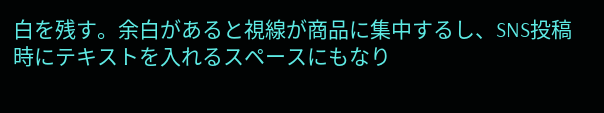白を残す。余白があると視線が商品に集中するし、SNS投稿時にテキストを入れるスペースにもなり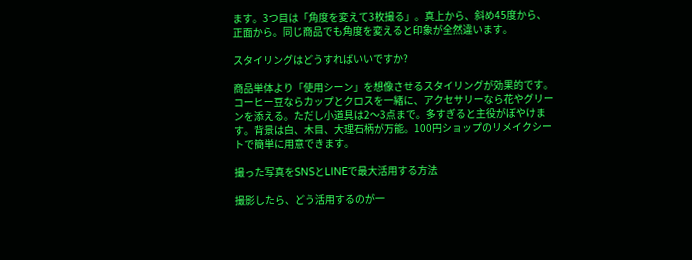ます。3つ目は「角度を変えて3枚撮る」。真上から、斜め45度から、正面から。同じ商品でも角度を変えると印象が全然違います。

スタイリングはどうすればいいですか?

商品単体より「使用シーン」を想像させるスタイリングが効果的です。コーヒー豆ならカップとクロスを一緒に、アクセサリーなら花やグリーンを添える。ただし小道具は2〜3点まで。多すぎると主役がぼやけます。背景は白、木目、大理石柄が万能。100円ショップのリメイクシートで簡単に用意できます。

撮った写真をSNSとLINEで最大活用する方法

撮影したら、どう活用するのが一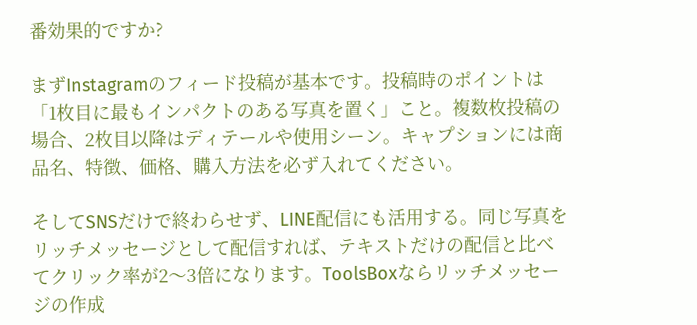番効果的ですか?

まずInstagramのフィード投稿が基本です。投稿時のポイントは「1枚目に最もインパクトのある写真を置く」こと。複数枚投稿の場合、2枚目以降はディテールや使用シーン。キャプションには商品名、特徴、価格、購入方法を必ず入れてください。

そしてSNSだけで終わらせず、LINE配信にも活用する。同じ写真をリッチメッセージとして配信すれば、テキストだけの配信と比べてクリック率が2〜3倍になります。ToolsBoxならリッチメッセージの作成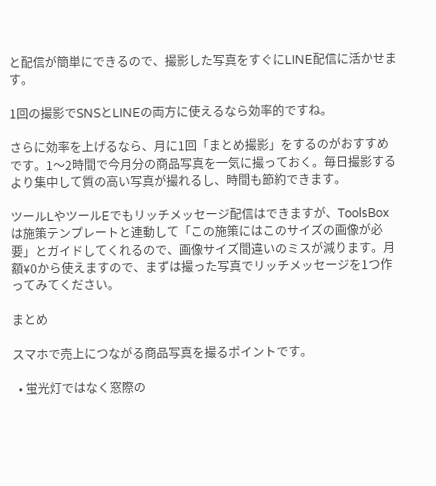と配信が簡単にできるので、撮影した写真をすぐにLINE配信に活かせます。

1回の撮影でSNSとLINEの両方に使えるなら効率的ですね。

さらに効率を上げるなら、月に1回「まとめ撮影」をするのがおすすめです。1〜2時間で今月分の商品写真を一気に撮っておく。毎日撮影するより集中して質の高い写真が撮れるし、時間も節約できます。

ツールLやツールEでもリッチメッセージ配信はできますが、ToolsBoxは施策テンプレートと連動して「この施策にはこのサイズの画像が必要」とガイドしてくれるので、画像サイズ間違いのミスが減ります。月額¥0から使えますので、まずは撮った写真でリッチメッセージを1つ作ってみてください。

まとめ

スマホで売上につながる商品写真を撮るポイントです。

  • 蛍光灯ではなく窓際の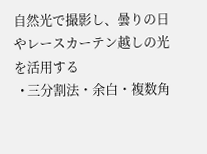自然光で撮影し、曇りの日やレースカーテン越しの光を活用する
  • 三分割法・余白・複数角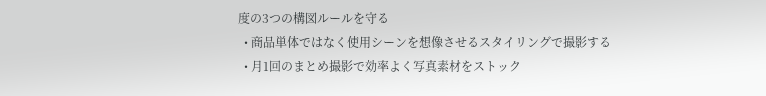度の3つの構図ルールを守る
  • 商品単体ではなく使用シーンを想像させるスタイリングで撮影する
  • 月1回のまとめ撮影で効率よく写真素材をストック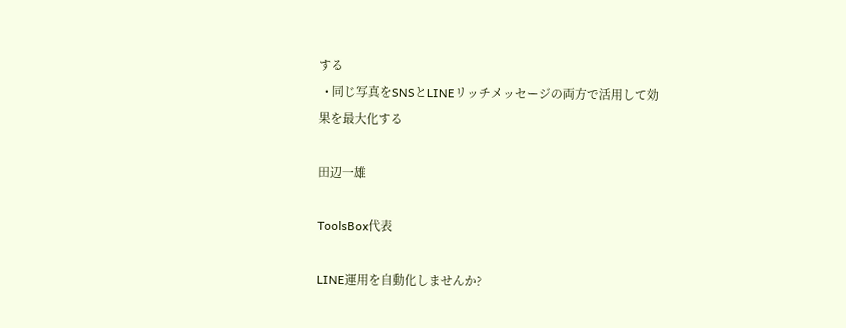する
  • 同じ写真をSNSとLINEリッチメッセージの両方で活用して効果を最大化する

田辺一雄

ToolsBox代表

LINE運用を自動化しませんか?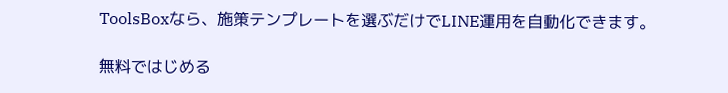ToolsBoxなら、施策テンプレートを選ぶだけでLINE運用を自動化できます。

無料ではじめる